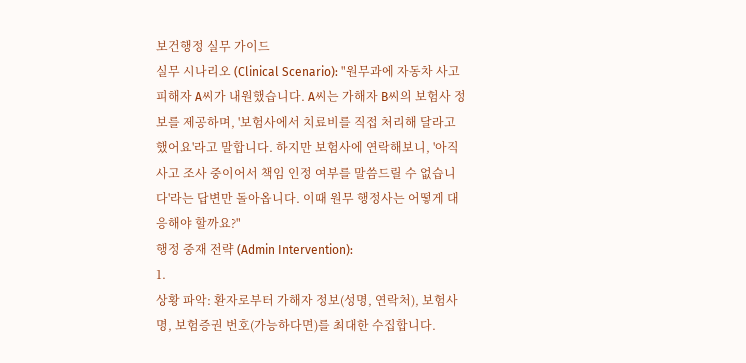보건행정 실무 가이드
실무 시나리오 (Clinical Scenario): "원무과에 자동차 사고 피해자 A씨가 내원했습니다. A씨는 가해자 B씨의 보험사 정보를 제공하며, '보험사에서 치료비를 직접 처리해 달라고 했어요'라고 말합니다. 하지만 보험사에 연락해보니, '아직 사고 조사 중이어서 책임 인정 여부를 말씀드릴 수 없습니다'라는 답변만 돌아옵니다. 이때 원무 행정사는 어떻게 대응해야 할까요?"
행정 중재 전략 (Admin Intervention):
1.
상황 파악: 환자로부터 가해자 정보(성명, 연락처), 보험사명, 보험증권 번호(가능하다면)를 최대한 수집합니다.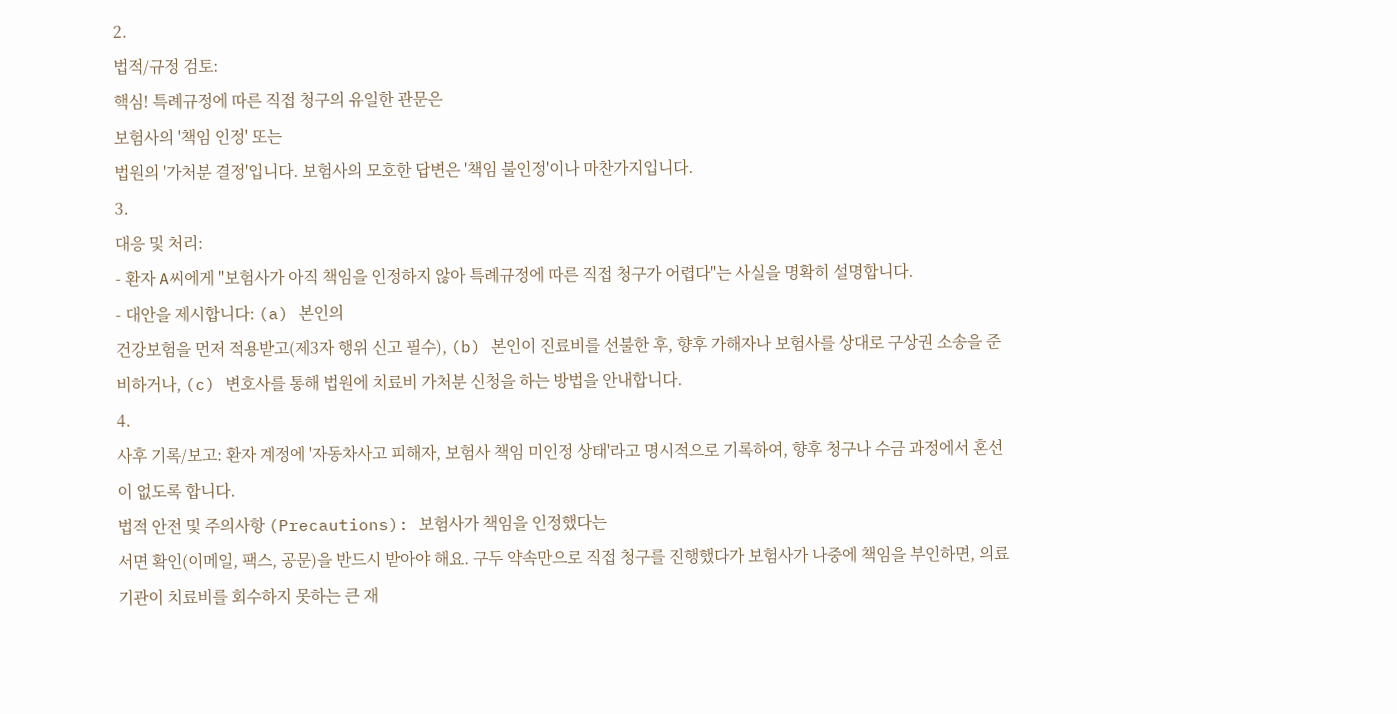2.
법적/규정 검토:
핵심! 특례규정에 따른 직접 청구의 유일한 관문은
보험사의 '책임 인정' 또는
법원의 '가처분 결정'입니다. 보험사의 모호한 답변은 '책임 불인정'이나 마찬가지입니다.
3.
대응 및 처리:
- 환자 A씨에게 "보험사가 아직 책임을 인정하지 않아 특례규정에 따른 직접 청구가 어렵다"는 사실을 명확히 설명합니다.
- 대안을 제시합니다: (a) 본인의
건강보험을 먼저 적용받고(제3자 행위 신고 필수), (b) 본인이 진료비를 선불한 후, 향후 가해자나 보험사를 상대로 구상권 소송을 준비하거나, (c) 변호사를 통해 법원에 치료비 가처분 신청을 하는 방법을 안내합니다.
4.
사후 기록/보고: 환자 계정에 '자동차사고 피해자, 보험사 책임 미인정 상태'라고 명시적으로 기록하여, 향후 청구나 수금 과정에서 혼선이 없도록 합니다.
법적 안전 및 주의사항 (Precautions): 보험사가 책임을 인정했다는
서면 확인(이메일, 팩스, 공문)을 반드시 받아야 해요. 구두 약속만으로 직접 청구를 진행했다가 보험사가 나중에 책임을 부인하면, 의료기관이 치료비를 회수하지 못하는 큰 재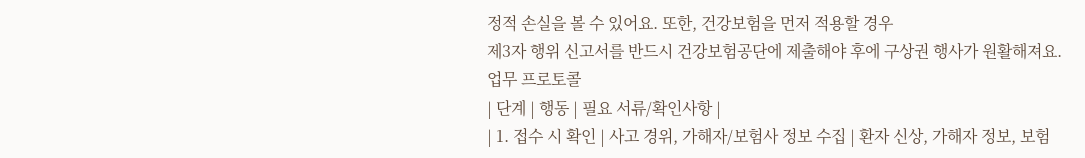정적 손실을 볼 수 있어요. 또한, 건강보험을 먼저 적용할 경우
제3자 행위 신고서를 반드시 건강보험공단에 제출해야 후에 구상권 행사가 원활해져요.
업무 프로토콜
| 단계 | 행동 | 필요 서류/확인사항 |
| 1. 접수 시 확인 | 사고 경위, 가해자/보험사 정보 수집 | 환자 신상, 가해자 정보, 보험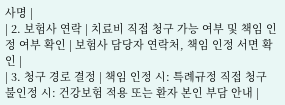사명 |
| 2. 보험사 연락 | 치료비 직접 청구 가능 여부 및 책임 인정 여부 확인 | 보험사 담당자 연락처, 책임 인정 서면 확인 |
| 3. 청구 경로 결정 | 책임 인정 시: 특례규정 직접 청구 불인정 시: 건강보험 적용 또는 환자 본인 부담 안내 |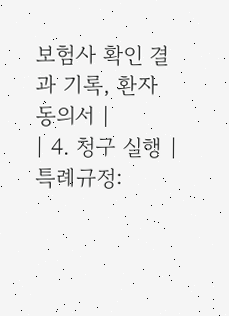보험사 확인 결과 기록, 환자 동의서 |
| 4. 청구 실행 | 특례규정: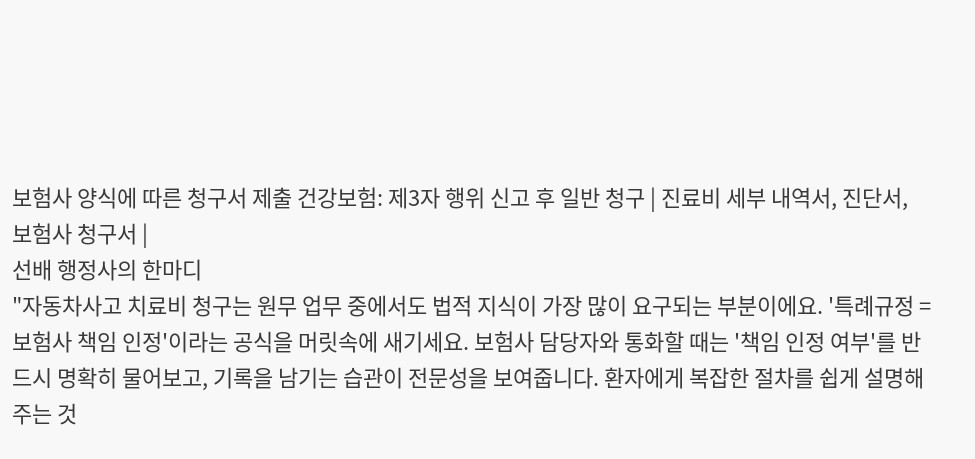보험사 양식에 따른 청구서 제출 건강보험: 제3자 행위 신고 후 일반 청구 | 진료비 세부 내역서, 진단서, 보험사 청구서 |
선배 행정사의 한마디
"자동차사고 치료비 청구는 원무 업무 중에서도 법적 지식이 가장 많이 요구되는 부분이에요. '특례규정 = 보험사 책임 인정'이라는 공식을 머릿속에 새기세요. 보험사 담당자와 통화할 때는 '책임 인정 여부'를 반드시 명확히 물어보고, 기록을 남기는 습관이 전문성을 보여줍니다. 환자에게 복잡한 절차를 쉽게 설명해주는 것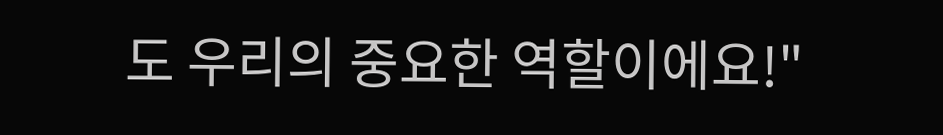도 우리의 중요한 역할이에요!"